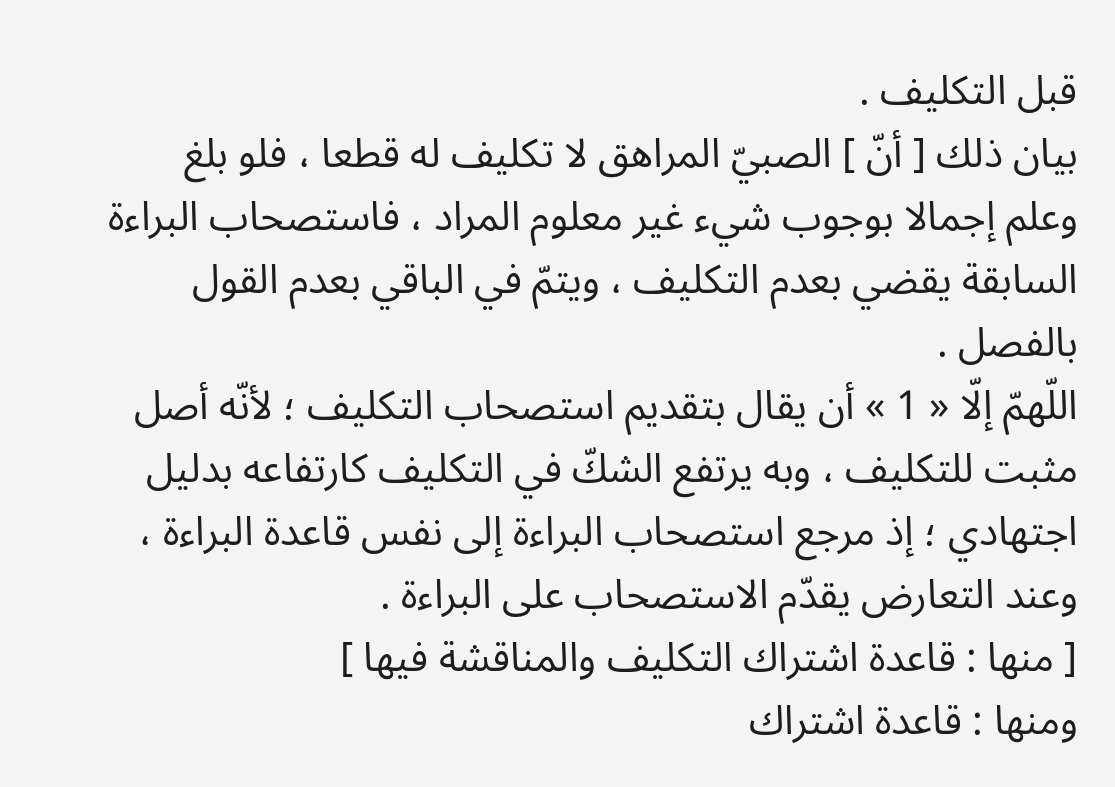قبل التكليف .
بيان ذلك [ أنّ ] الصبيّ المراهق لا تكليف له قطعا ، فلو بلغ وعلم إجمالا بوجوب شيء غير معلوم المراد ، فاستصحاب البراءة السابقة يقضي بعدم التكليف ، ويتمّ في الباقي بعدم القول بالفصل .
اللّهمّ إلّا « 1 » أن يقال بتقديم استصحاب التكليف ؛ لأنّه أصل مثبت للتكليف ، وبه يرتفع الشكّ في التكليف كارتفاعه بدليل اجتهادي ؛ إذ مرجع استصحاب البراءة إلى نفس قاعدة البراءة ، وعند التعارض يقدّم الاستصحاب على البراءة .
[ منها : قاعدة اشتراك التكليف والمناقشة فيها ]
ومنها : قاعدة اشتراك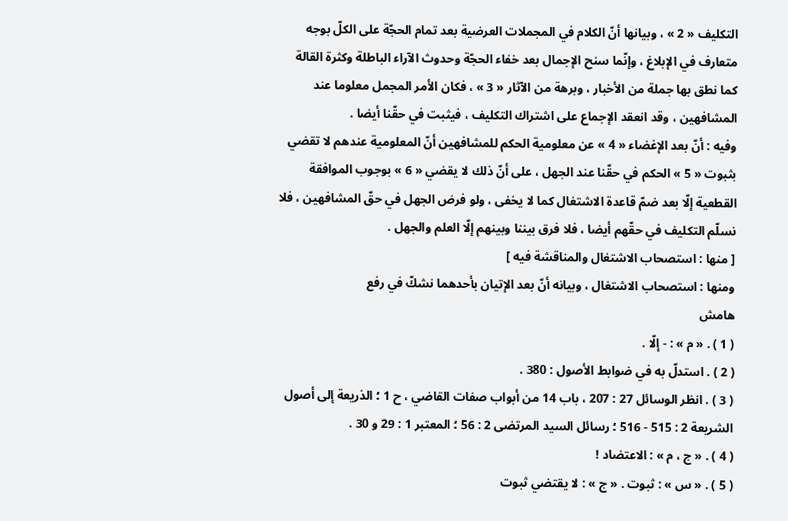التكليف « 2 » ، وبيانها أنّ الكلام في المجملات العرضية بعد تمام الحجّة على الكلّ بوجه متعارف في الإبلاغ ، وإنّما سنح الإجمال بعد خفاء الحجّة وحدوث الآراء الباطلة وكثرة القالة كما نطق بها جملة من الأخبار ، وبرهة من الآثار « 3 » ، فكان الأمر المجمل معلوما عند المشافهين ، وقد انعقد الإجماع على اشتراك التكليف ، فيثبت في حقّنا أيضا .
وفيه : أنّ بعد الإغضاء « 4 » عن معلومية الحكم للمشافهين أنّ المعلومية عندهم لا تقضي بثبوت « 5 » الحكم في حقّنا عند الجهل ، على أنّ ذلك لا يقضي « 6 » بوجوب الموافقة القطعية إلّا بعد ضمّ قاعدة الاشتغال كما لا يخفى ، ولو فرض الجهل في حقّ المشافهين ، فلا نسلّم التكليف في حقّهم أيضا ، فلا فرق بيننا وبينهم إلّا العلم والجهل .
[ منها : استصحاب الاشتغال والمناقشة فيه ]
ومنها : استصحاب الاشتغال ، وبيانه أنّ بعد الإتيان بأحدهما نشكّ في رفع
هامش
( 1 ) . « م » : - إلّا .
( 2 ) . استدلّ به في ضوابط الأصول : 380 .
( 3 ) . انظر الوسائل 27 : 207 ، باب 14 من أبواب صفات القاضي ، ح 1 ؛ الذريعة إلى أصول الشريعة 2 : 515 - 516 ؛ رسائل السيد المرتضى 2 : 56 ؛ المعتبر 1 : 29 و 30 .
( 4 ) . « ج ، م » : الاعتضاد !
( 5 ) . « س » : ثبوت . « ج » : لا يقتضي ثبوت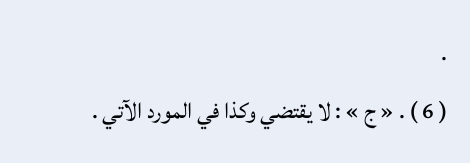.
( 6 ) . « ج » : لا يقتضي وكذا في المورد الآتي .